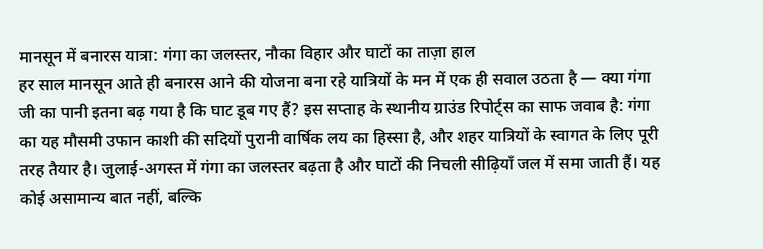मानसून में बनारस यात्रा: गंगा का जलस्तर, नौका विहार और घाटों का ताज़ा हाल
हर साल मानसून आते ही बनारस आने की योजना बना रहे यात्रियों के मन में एक ही सवाल उठता है — क्या गंगा जी का पानी इतना बढ़ गया है कि घाट डूब गए हैं? इस सप्ताह के स्थानीय ग्राउंड रिपोर्ट्स का साफ जवाब है: गंगा का यह मौसमी उफान काशी की सदियों पुरानी वार्षिक लय का हिस्सा है, और शहर यात्रियों के स्वागत के लिए पूरी तरह तैयार है। जुलाई-अगस्त में गंगा का जलस्तर बढ़ता है और घाटों की निचली सीढ़ियाँ जल में समा जाती हैं। यह कोई असामान्य बात नहीं, बल्कि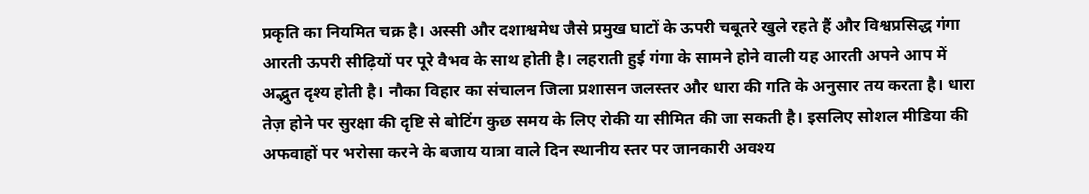प्रकृति का नियमित चक्र है। अस्सी और दशाश्वमेध जैसे प्रमुख घाटों के ऊपरी चबूतरे खुले रहते हैं और विश्वप्रसिद्ध गंगा आरती ऊपरी सीढ़ियों पर पूरे वैभव के साथ होती है। लहराती हुई गंगा के सामने होने वाली यह आरती अपने आप में अद्भुत दृश्य होती है। नौका विहार का संचालन जिला प्रशासन जलस्तर और धारा की गति के अनुसार तय करता है। धारा तेज़ होने पर सुरक्षा की दृष्टि से बोटिंग कुछ समय के लिए रोकी या सीमित की जा सकती है। इसलिए सोशल मीडिया की अफवाहों पर भरोसा करने के बजाय यात्रा वाले दिन स्थानीय स्तर पर जानकारी अवश्य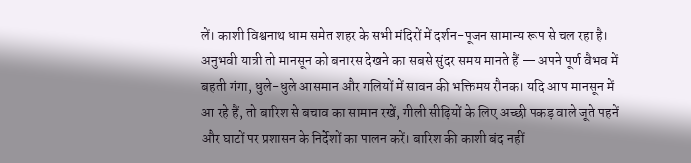लें। काशी विश्वनाथ धाम समेत शहर के सभी मंदिरों में दर्शन-पूजन सामान्य रूप से चल रहा है। अनुभवी यात्री तो मानसून को बनारस देखने का सबसे सुंदर समय मानते हैं — अपने पूर्ण वैभव में बहती गंगा, धुले-धुले आसमान और गलियों में सावन की भक्तिमय रौनक। यदि आप मानसून में आ रहे हैं, तो बारिश से बचाव का सामान रखें, गीली सीढ़ियों के लिए अच्छी पकड़ वाले जूते पहनें और घाटों पर प्रशासन के निर्देशों का पालन करें। बारिश की काशी बंद नहीं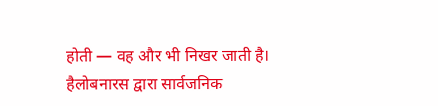होती — वह और भी निखर जाती है।
हैलोबनारस द्वारा सार्वजनिक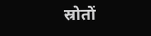स्रोतों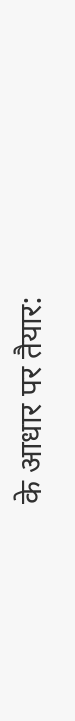के आधार पर तैयार: